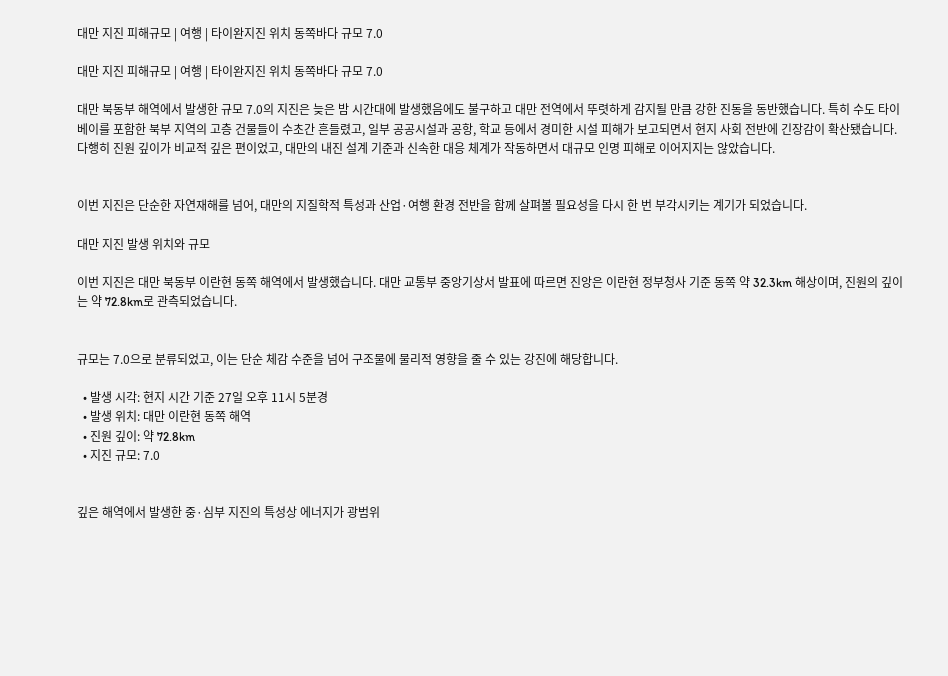대만 지진 피해규모 | 여행 | 타이완지진 위치 동쪽바다 규모 7.0

대만 지진 피해규모 | 여행 | 타이완지진 위치 동쪽바다 규모 7.0

대만 북동부 해역에서 발생한 규모 7.0의 지진은 늦은 밤 시간대에 발생했음에도 불구하고 대만 전역에서 뚜렷하게 감지될 만큼 강한 진동을 동반했습니다. 특히 수도 타이베이를 포함한 북부 지역의 고층 건물들이 수초간 흔들렸고, 일부 공공시설과 공항, 학교 등에서 경미한 시설 피해가 보고되면서 현지 사회 전반에 긴장감이 확산됐습니다. 다행히 진원 깊이가 비교적 깊은 편이었고, 대만의 내진 설계 기준과 신속한 대응 체계가 작동하면서 대규모 인명 피해로 이어지지는 않았습니다.


이번 지진은 단순한 자연재해를 넘어, 대만의 지질학적 특성과 산업·여행 환경 전반을 함께 살펴볼 필요성을 다시 한 번 부각시키는 계기가 되었습니다.

대만 지진 발생 위치와 규모

이번 지진은 대만 북동부 이란현 동쪽 해역에서 발생했습니다. 대만 교통부 중앙기상서 발표에 따르면 진앙은 이란현 정부청사 기준 동쪽 약 32.3km 해상이며, 진원의 깊이는 약 72.8km로 관측되었습니다.


규모는 7.0으로 분류되었고, 이는 단순 체감 수준을 넘어 구조물에 물리적 영향을 줄 수 있는 강진에 해당합니다.

  • 발생 시각: 현지 시간 기준 27일 오후 11시 5분경
  • 발생 위치: 대만 이란현 동쪽 해역
  • 진원 깊이: 약 72.8km
  • 지진 규모: 7.0


깊은 해역에서 발생한 중·심부 지진의 특성상 에너지가 광범위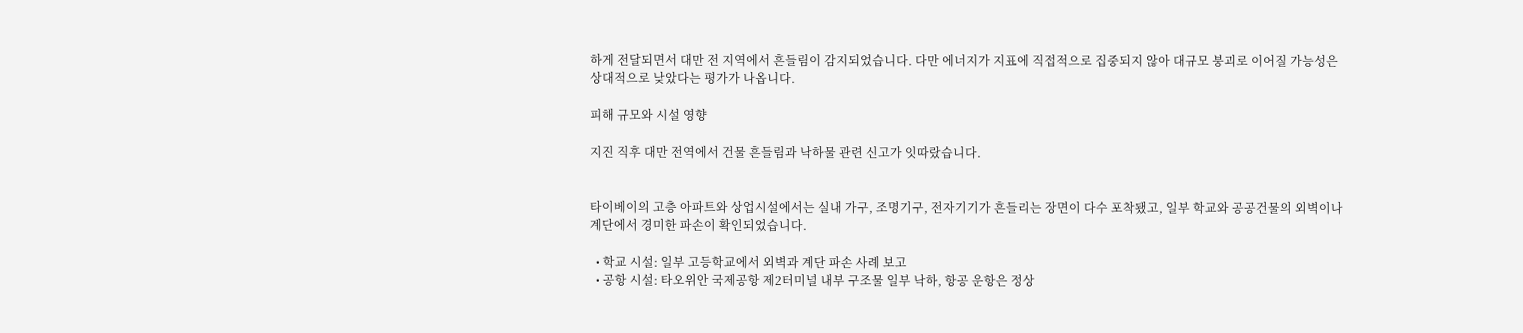하게 전달되면서 대만 전 지역에서 흔들림이 감지되었습니다. 다만 에너지가 지표에 직접적으로 집중되지 않아 대규모 붕괴로 이어질 가능성은 상대적으로 낮았다는 평가가 나옵니다.

피해 규모와 시설 영향

지진 직후 대만 전역에서 건물 흔들림과 낙하물 관련 신고가 잇따랐습니다.


타이베이의 고층 아파트와 상업시설에서는 실내 가구, 조명기구, 전자기기가 흔들리는 장면이 다수 포착됐고, 일부 학교와 공공건물의 외벽이나 계단에서 경미한 파손이 확인되었습니다.

  • 학교 시설: 일부 고등학교에서 외벽과 계단 파손 사례 보고
  • 공항 시설: 타오위안 국제공항 제2터미널 내부 구조물 일부 낙하, 항공 운항은 정상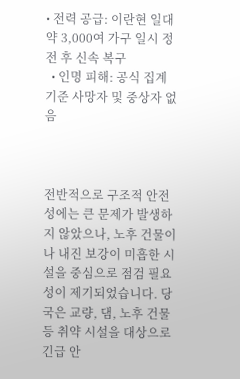• 전력 공급: 이란현 일대 약 3,000여 가구 일시 정전 후 신속 복구
  • 인명 피해: 공식 집계 기준 사망자 및 중상자 없음



전반적으로 구조적 안전성에는 큰 문제가 발생하지 않았으나, 노후 건물이나 내진 보강이 미흡한 시설을 중심으로 점검 필요성이 제기되었습니다. 당국은 교량, 댐, 노후 건물 등 취약 시설을 대상으로 긴급 안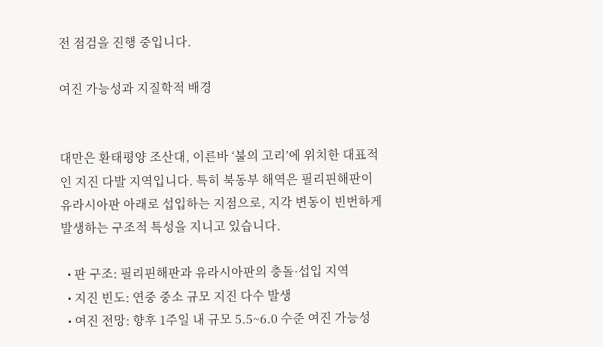전 점검을 진행 중입니다.

여진 가능성과 지질학적 배경


대만은 환태평양 조산대, 이른바 ‘불의 고리’에 위치한 대표적인 지진 다발 지역입니다. 특히 북동부 해역은 필리핀해판이 유라시아판 아래로 섭입하는 지점으로, 지각 변동이 빈번하게 발생하는 구조적 특성을 지니고 있습니다.

  • 판 구조: 필리핀해판과 유라시아판의 충돌·섭입 지역
  • 지진 빈도: 연중 중소 규모 지진 다수 발생
  • 여진 전망: 향후 1주일 내 규모 5.5~6.0 수준 여진 가능성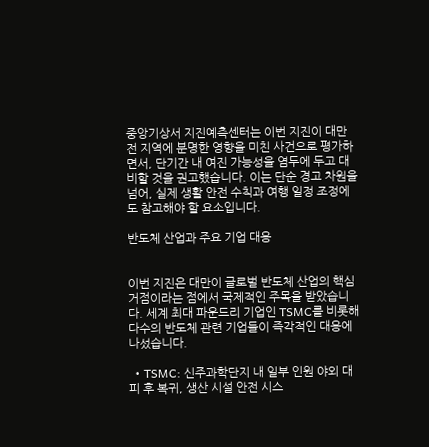중앙기상서 지진예측센터는 이번 지진이 대만 전 지역에 분명한 영향을 미친 사건으로 평가하면서, 단기간 내 여진 가능성을 염두에 두고 대비할 것을 권고했습니다. 이는 단순 경고 차원을 넘어, 실제 생활 안전 수칙과 여행 일정 조정에도 참고해야 할 요소입니다.

반도체 산업과 주요 기업 대응


이번 지진은 대만이 글로벌 반도체 산업의 핵심 거점이라는 점에서 국제적인 주목을 받았습니다. 세계 최대 파운드리 기업인 TSMC를 비롯해 다수의 반도체 관련 기업들이 즉각적인 대응에 나섰습니다.

  • TSMC: 신주과학단지 내 일부 인원 야외 대피 후 복귀, 생산 시설 안전 시스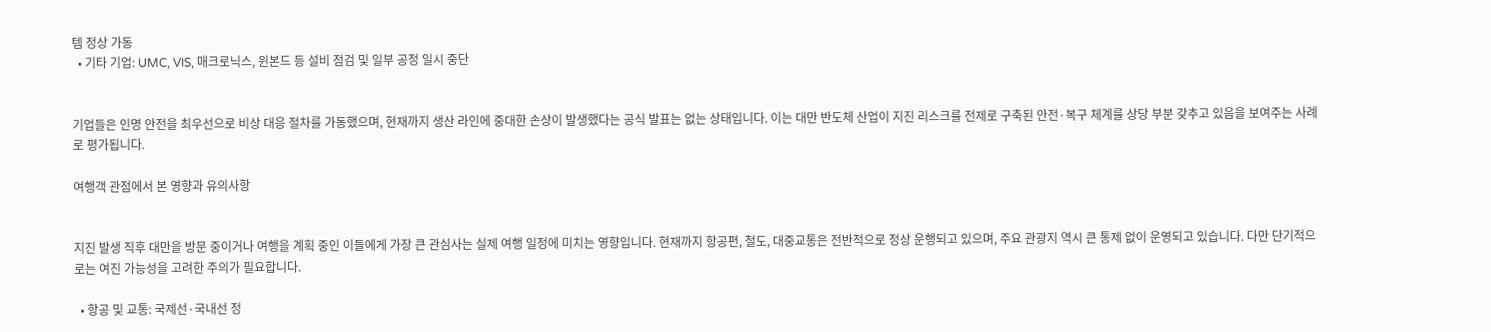템 정상 가동
  • 기타 기업: UMC, VIS, 매크로닉스, 윈본드 등 설비 점검 및 일부 공정 일시 중단


기업들은 인명 안전을 최우선으로 비상 대응 절차를 가동했으며, 현재까지 생산 라인에 중대한 손상이 발생했다는 공식 발표는 없는 상태입니다. 이는 대만 반도체 산업이 지진 리스크를 전제로 구축된 안전·복구 체계를 상당 부분 갖추고 있음을 보여주는 사례로 평가됩니다.

여행객 관점에서 본 영향과 유의사항


지진 발생 직후 대만을 방문 중이거나 여행을 계획 중인 이들에게 가장 큰 관심사는 실제 여행 일정에 미치는 영향입니다. 현재까지 항공편, 철도, 대중교통은 전반적으로 정상 운행되고 있으며, 주요 관광지 역시 큰 통제 없이 운영되고 있습니다. 다만 단기적으로는 여진 가능성을 고려한 주의가 필요합니다.

  • 항공 및 교통: 국제선·국내선 정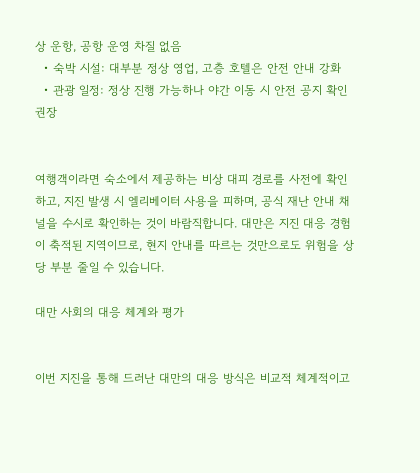상 운항, 공항 운영 차질 없음
  • 숙박 시설: 대부분 정상 영업, 고층 호텔은 안전 안내 강화
  • 관광 일정: 정상 진행 가능하나 야간 이동 시 안전 공지 확인 권장


여행객이라면 숙소에서 제공하는 비상 대피 경로를 사전에 확인하고, 지진 발생 시 엘리베이터 사용을 피하며, 공식 재난 안내 채널을 수시로 확인하는 것이 바람직합니다. 대만은 지진 대응 경험이 축적된 지역이므로, 현지 안내를 따르는 것만으로도 위험을 상당 부분 줄일 수 있습니다.

대만 사회의 대응 체계와 평가


이번 지진을 통해 드러난 대만의 대응 방식은 비교적 체계적이고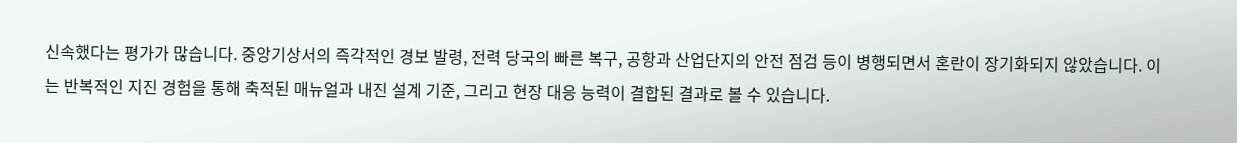신속했다는 평가가 많습니다. 중앙기상서의 즉각적인 경보 발령, 전력 당국의 빠른 복구, 공항과 산업단지의 안전 점검 등이 병행되면서 혼란이 장기화되지 않았습니다. 이는 반복적인 지진 경험을 통해 축적된 매뉴얼과 내진 설계 기준, 그리고 현장 대응 능력이 결합된 결과로 볼 수 있습니다.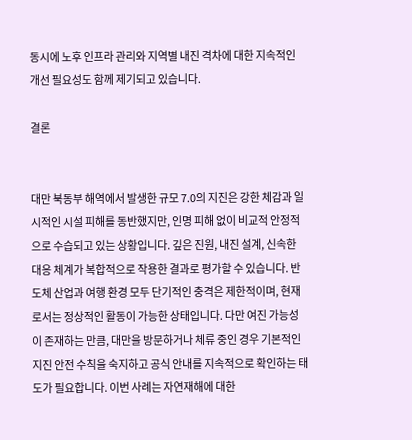동시에 노후 인프라 관리와 지역별 내진 격차에 대한 지속적인 개선 필요성도 함께 제기되고 있습니다.

결론


대만 북동부 해역에서 발생한 규모 7.0의 지진은 강한 체감과 일시적인 시설 피해를 동반했지만, 인명 피해 없이 비교적 안정적으로 수습되고 있는 상황입니다. 깊은 진원, 내진 설계, 신속한 대응 체계가 복합적으로 작용한 결과로 평가할 수 있습니다. 반도체 산업과 여행 환경 모두 단기적인 충격은 제한적이며, 현재로서는 정상적인 활동이 가능한 상태입니다. 다만 여진 가능성이 존재하는 만큼, 대만을 방문하거나 체류 중인 경우 기본적인 지진 안전 수칙을 숙지하고 공식 안내를 지속적으로 확인하는 태도가 필요합니다. 이번 사례는 자연재해에 대한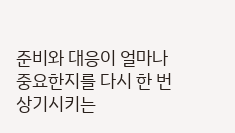준비와 대응이 얼마나 중요한지를 다시 한 번 상기시키는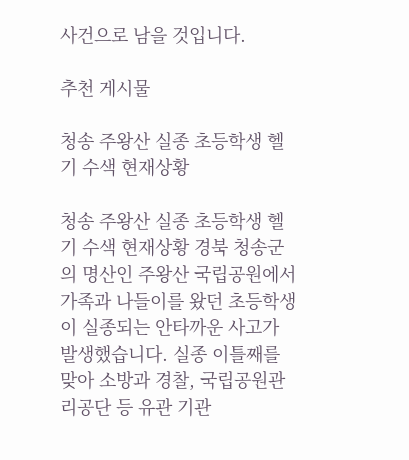사건으로 남을 것입니다.

추천 게시물

청송 주왕산 실종 초등학생 헬기 수색 현재상황

청송 주왕산 실종 초등학생 헬기 수색 현재상황 경북 청송군의 명산인 주왕산 국립공원에서 가족과 나들이를 왔던 초등학생이 실종되는 안타까운 사고가 발생했습니다. 실종 이틀째를 맞아 소방과 경찰, 국립공원관리공단 등 유관 기관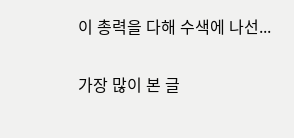이 총력을 다해 수색에 나선...

가장 많이 본 글